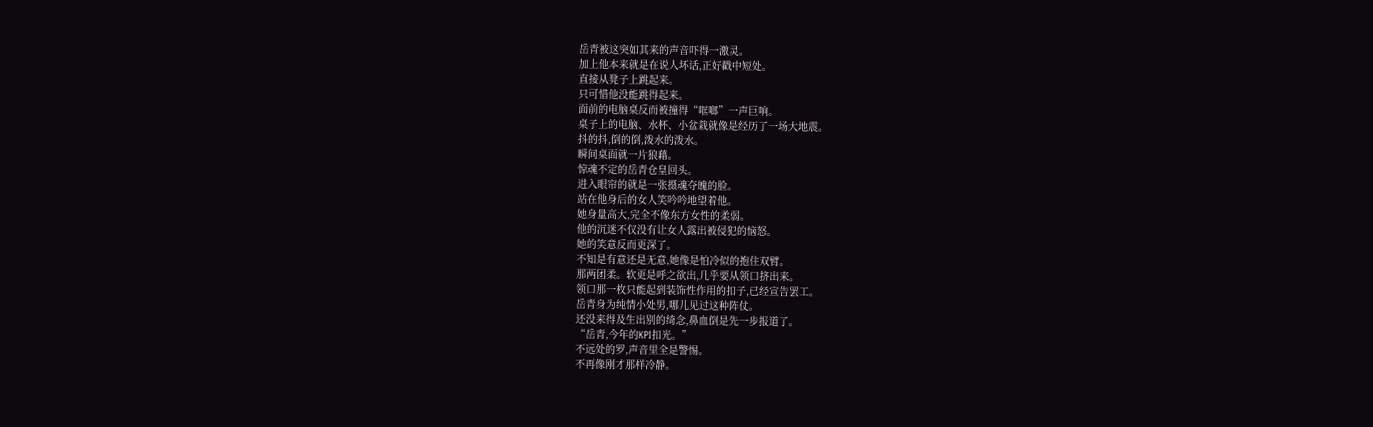岳青被这突如其来的声音吓得一激灵。
加上他本来就是在说人坏话,正好戳中短处。
直接从凳子上跳起来。
只可惜他没能跳得起来。
面前的电脑桌反而被撞得“哐啷”一声巨响。
桌子上的电脑、水杯、小盆栽就像是经历了一场大地震。
抖的抖,倒的倒,泼水的泼水。
瞬间桌面就一片狼藉。
惊魂不定的岳青仓皇回头。
进入眼帘的就是一张摄魂夺魄的脸。
站在他身后的女人笑吟吟地望着他。
她身量高大,完全不像东方女性的柔弱。
他的沉迷不仅没有让女人露出被侵犯的恼怒。
她的笑意反而更深了。
不知是有意还是无意,她像是怕冷似的抱住双臂。
那两团柔。软更是呼之欲出,几乎要从领口挤出来。
领口那一枚只能起到装饰性作用的扣子,已经宣告罢工。
岳青身为纯情小处男,哪儿见过这种阵仗。
还没来得及生出别的绮念,鼻血倒是先一步报道了。
“岳青,今年的KPI扣光。”
不远处的罗,声音里全是警惕。
不再像刚才那样冷静。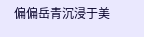偏偏岳青沉浸于美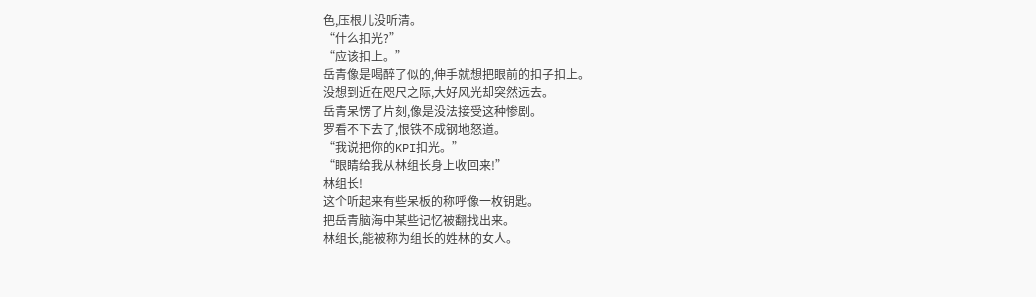色,压根儿没听清。
“什么扣光?”
“应该扣上。”
岳青像是喝醉了似的,伸手就想把眼前的扣子扣上。
没想到近在咫尺之际,大好风光却突然远去。
岳青呆愣了片刻,像是没法接受这种惨剧。
罗看不下去了,恨铁不成钢地怒道。
“我说把你的KPI扣光。”
“眼睛给我从林组长身上收回来!”
林组长!
这个听起来有些呆板的称呼像一枚钥匙。
把岳青脑海中某些记忆被翻找出来。
林组长,能被称为组长的姓林的女人。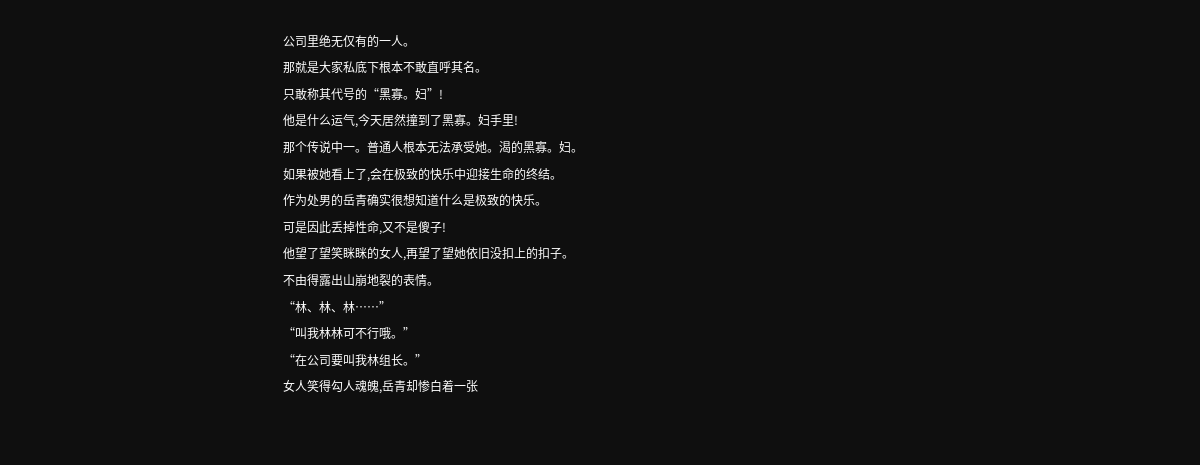公司里绝无仅有的一人。
那就是大家私底下根本不敢直呼其名。
只敢称其代号的“黑寡。妇”!
他是什么运气,今天居然撞到了黑寡。妇手里!
那个传说中一。普通人根本无法承受她。渴的黑寡。妇。
如果被她看上了,会在极致的快乐中迎接生命的终结。
作为处男的岳青确实很想知道什么是极致的快乐。
可是因此丢掉性命,又不是傻子!
他望了望笑眯眯的女人,再望了望她依旧没扣上的扣子。
不由得露出山崩地裂的表情。
“林、林、林……”
“叫我林林可不行哦。”
“在公司要叫我林组长。”
女人笑得勾人魂魄,岳青却惨白着一张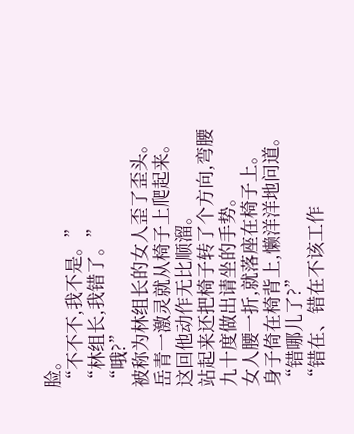脸。
“不不不,我不是。”
“林组长,我错了。”
“哦?”
被称为林组长的女人歪了歪头。
岳青一激灵就从椅子上爬起来。
这回他动作无比顺溜。
站起来还把椅子转了个方向,弯腰九十度做出请坐的手势。
女人腰一折,就落座在椅子上。
身子倚在椅背上,懒洋洋地问道。
“错哪儿了?”
“错在、错在不该工作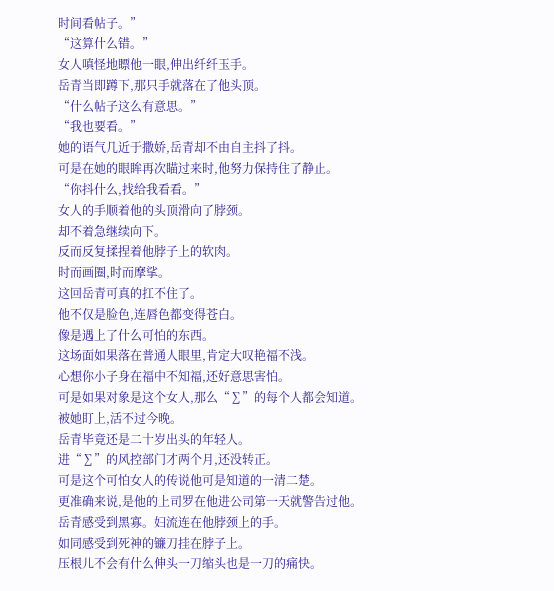时间看帖子。”
“这算什么错。”
女人嗔怪地瞟他一眼,伸出纤纤玉手。
岳青当即蹲下,那只手就落在了他头顶。
“什么帖子这么有意思。”
“我也要看。”
她的语气几近于撒娇,岳青却不由自主抖了抖。
可是在她的眼眸再次瞄过来时,他努力保持住了静止。
“你抖什么,找给我看看。”
女人的手顺着他的头顶滑向了脖颈。
却不着急继续向下。
反而反复揉捏着他脖子上的软肉。
时而画圈,时而摩挲。
这回岳青可真的扛不住了。
他不仅是脸色,连唇色都变得苍白。
像是遇上了什么可怕的东西。
这场面如果落在普通人眼里,肯定大叹艳福不浅。
心想你小子身在福中不知福,还好意思害怕。
可是如果对象是这个女人,那么“∑”的每个人都会知道。
被她盯上,活不过今晚。
岳青毕竟还是二十岁出头的年轻人。
进“∑”的风控部门才两个月,还没转正。
可是这个可怕女人的传说他可是知道的一清二楚。
更准确来说,是他的上司罗在他进公司第一天就警告过他。
岳青感受到黑寡。妇流连在他脖颈上的手。
如同感受到死神的镰刀挂在脖子上。
压根儿不会有什么伸头一刀缩头也是一刀的痛快。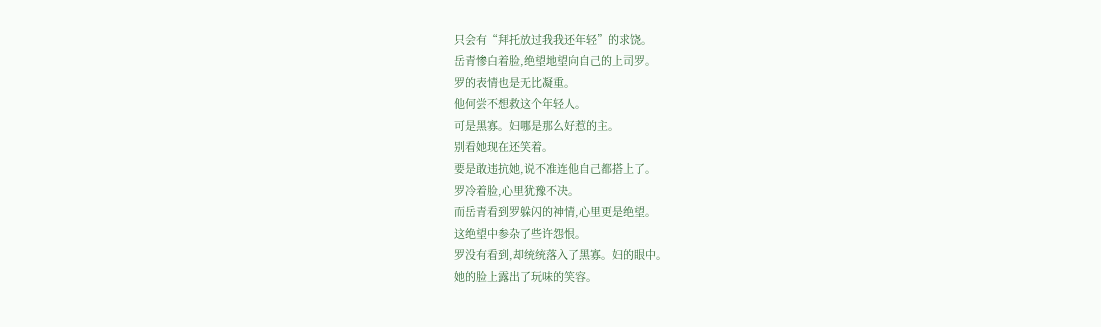只会有“拜托放过我我还年轻”的求饶。
岳青惨白着脸,绝望地望向自己的上司罗。
罗的表情也是无比凝重。
他何尝不想救这个年轻人。
可是黑寡。妇哪是那么好惹的主。
别看她现在还笑着。
要是敢违抗她,说不准连他自己都搭上了。
罗冷着脸,心里犹豫不决。
而岳青看到罗躲闪的神情,心里更是绝望。
这绝望中参杂了些许怨恨。
罗没有看到,却统统落入了黑寡。妇的眼中。
她的脸上露出了玩味的笑容。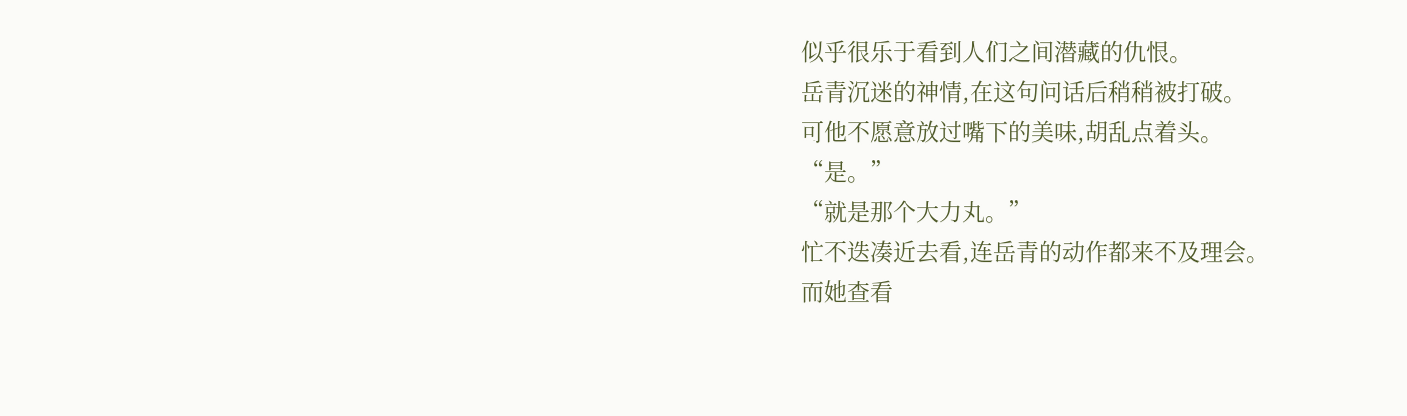似乎很乐于看到人们之间潜藏的仇恨。
岳青沉迷的神情,在这句问话后稍稍被打破。
可他不愿意放过嘴下的美味,胡乱点着头。
“是。”
“就是那个大力丸。”
忙不迭凑近去看,连岳青的动作都来不及理会。
而她查看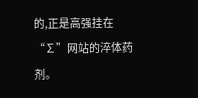的,正是高强挂在“∑”网站的淬体药剂。